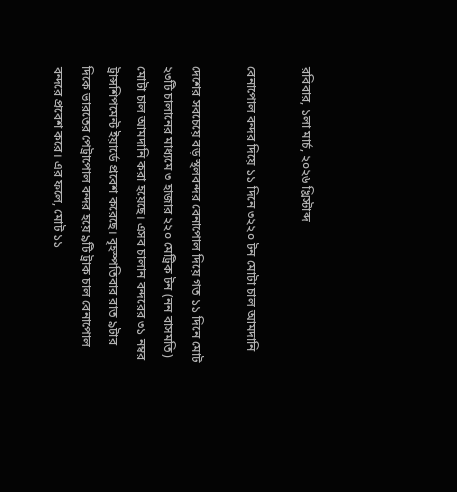রবিবার, ১লা মার্চ, ২০২৬ খ্রিস্টাব্দ

বেনাপোল বন্দর দিয়ে ১১ দিনে ৩২২০ টন মোটা চাল আমদানি

দেশের সবচেয়ে বড় স্থলবন্দর বেনাপোল দিয়ে গত ১১ দিনে মোট ২৩টি চালানের মাধ্যমে ৩ হাজার ২২০ মেট্রিক টন (নন বাসমতি) মোটা চাল আমদানি করা হয়েছে। এসব চালান বন্দরের ৩১ নম্বর ট্রান্সশিপমেন্ট ইয়ার্ডে প্রবেশ করেছে। বৃহস্পতিবার রাত ৯টার দিকে ভারতের পেট্রাপোল বন্দর হয়ে ৯টি ট্রাক চাল বেনাপোল বন্দরে প্রবেশ করে। এর ফলে, মোট ১১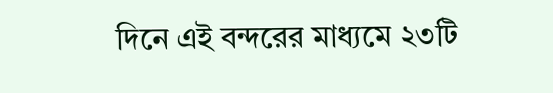দিনে এই বন্দরের মাধ্যমে ২৩টি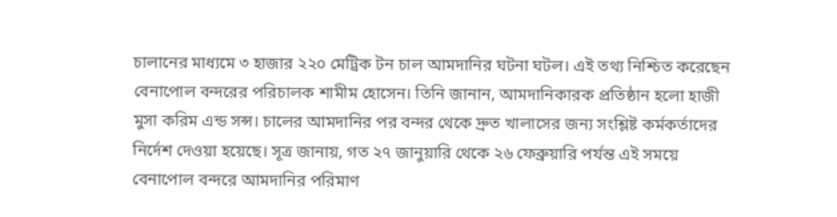চালানের মাধ্যমে ৩ হাজার ২২০ মেট্রিক টন চাল আমদানির ঘটনা ঘটল। এই তথ্য নিশ্চিত করেছেন বেনাপোল বন্দরের পরিচালক শামীম হোসেন। তিনি জানান, আমদানিকারক প্রতিষ্ঠান হলো হাজী মুসা করিম এন্ড সন্স। চালের আমদানির পর বন্দর থেকে দ্রুত খালাসের জন্য সংশ্লিষ্ট কর্মকর্তাদের নির্দেশ দেওয়া হয়েছে। সূত্র জানায়, গত ২৭ জানুয়ারি থেকে ২৬ ফেব্রুয়ারি পর্যন্ত এই সময়ে বেনাপোল বন্দরে আমদানির পরিমাণ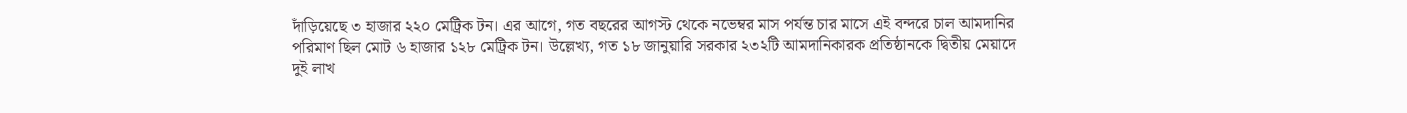দাঁড়িয়েছে ৩ হাজার ২২০ মেট্রিক টন। এর আগে, গত বছরের আগস্ট থেকে নভেম্বর মাস পর্যন্ত চার মাসে এই বন্দরে চাল আমদানির পরিমাণ ছিল মোট ৬ হাজার ১২৮ মেট্রিক টন। উল্লেখ্য, গত ১৮ জানুয়ারি সরকার ২৩২টি আমদানিকারক প্রতিষ্ঠানকে দ্বিতীয় মেয়াদে দুই লাখ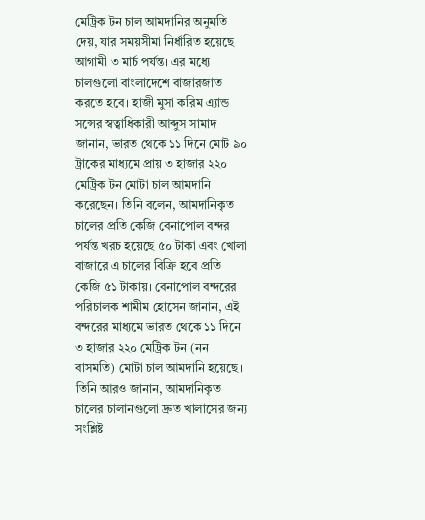মেট্রিক টন চাল আমদানির অনুমতি দেয়, যার সময়সীমা নির্ধারিত হয়েছে আগামী ৩ মার্চ পর্যন্ত। এর মধ্যে চালগুলো বাংলাদেশে বাজারজাত করতে হবে। হাজী মুসা করিম এ্যান্ড সন্সের স্বত্বাধিকারী আব্দুস সামাদ জানান, ভারত থেকে ১১ দিনে মোট ৯০ ট্রাকের মাধ্যমে প্রায় ৩ হাজার ২২০ মেট্রিক টন মোটা চাল আমদানি করেছেন। তিনি বলেন, আমদানিকৃত চালের প্রতি কেজি বেনাপোল বন্দর পর্যন্ত খরচ হয়েছে ৫০ টাকা এবং খোলা বাজারে এ চালের বিক্রি হবে প্রতি কেজি ৫১ টাকায়। বেনাপোল বন্দরের পরিচালক শামীম হোসেন জানান, এই বন্দরের মাধ্যমে ভারত থেকে ১১ দিনে ৩ হাজার ২২০ মেট্রিক টন (নন বাসমতি) মোটা চাল আমদানি হয়েছে। তিনি আরও জানান, আমদানিকৃত চালের চালানগুলো দ্রুত খালাসের জন্য সংশ্লিষ্ট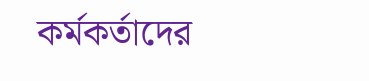কর্মকর্তাদের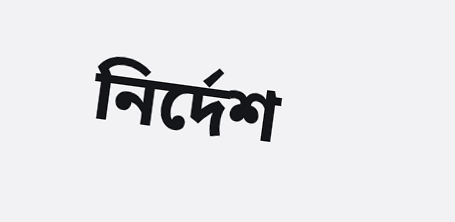নির্দেশ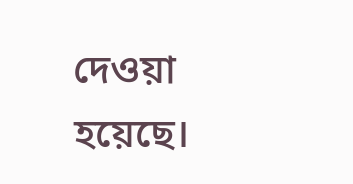দেওয়া হয়েছে।